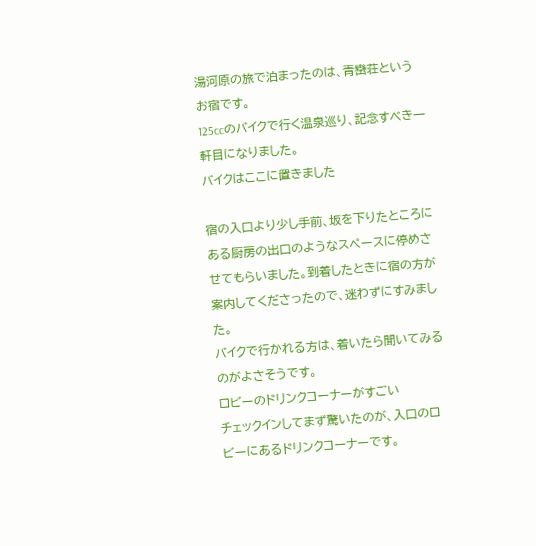湯河原の旅で泊まったのは、青巒荘というお宿です。
125ccのバイクで行く温泉巡り、記念すべき一軒目になりました。
バイクはここに置きました

宿の入口より少し手前、坂を下りたところにある厨房の出口のようなスペースに停めさせてもらいました。到着したときに宿の方が案内してくださったので、迷わずにすみました。
バイクで行かれる方は、着いたら聞いてみるのがよさそうです。
ロビーのドリンクコーナーがすごい
チェックインしてまず驚いたのが、入口のロビーにあるドリンクコーナーです。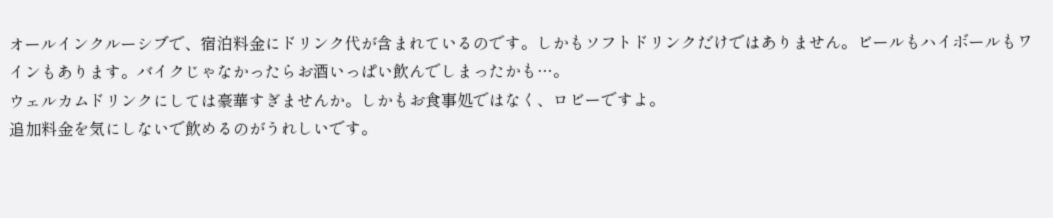オールインクルーシブで、宿泊料金にドリンク代が含まれているのです。しかもソフトドリンクだけではありません。ビールもハイボールもワインもあります。バイクじゃなかったらお酒いっぱい飲んでしまったかも…。
ウェルカムドリンクにしては豪華すぎませんか。しかもお食事処ではなく、ロビーですよ。
追加料金を気にしないで飲めるのがうれしいです。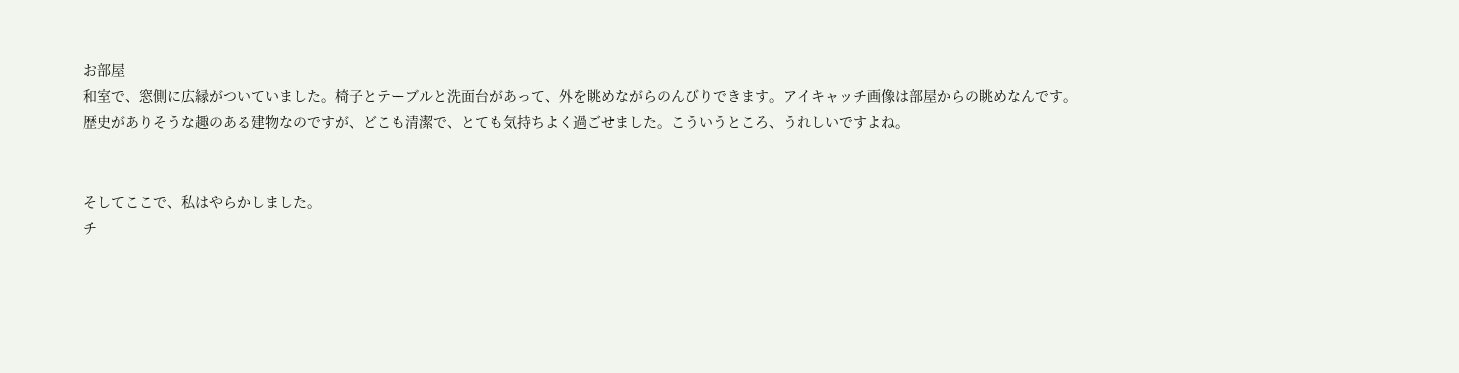お部屋
和室で、窓側に広縁がついていました。椅子とテーブルと洗面台があって、外を眺めながらのんびりできます。アイキャッチ画像は部屋からの眺めなんです。
歴史がありそうな趣のある建物なのですが、どこも清潔で、とても気持ちよく過ごせました。こういうところ、うれしいですよね。


そしてここで、私はやらかしました。
チ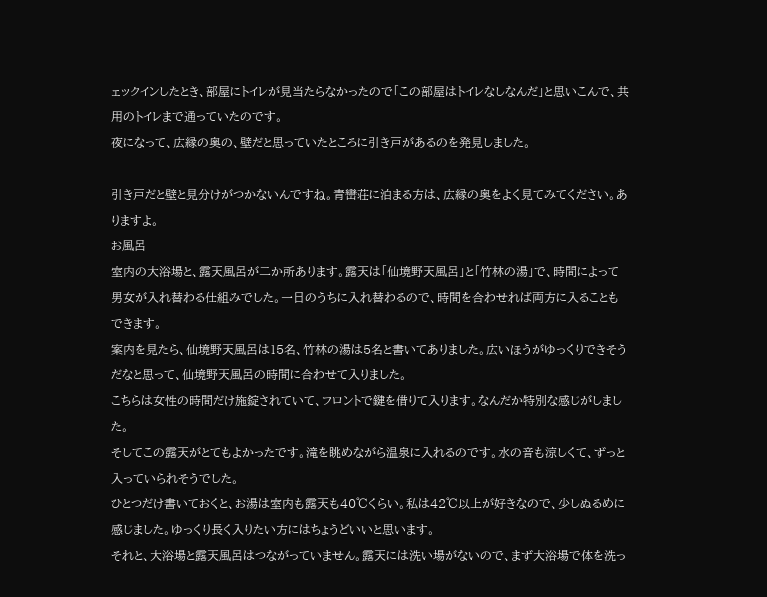ェックインしたとき、部屋にトイレが見当たらなかったので「この部屋はトイレなしなんだ」と思いこんで、共用のトイレまで通っていたのです。
夜になって、広縁の奥の、壁だと思っていたところに引き戸があるのを発見しました。

引き戸だと壁と見分けがつかないんですね。青巒荘に泊まる方は、広縁の奥をよく見てみてください。ありますよ。
お風呂
室内の大浴場と、露天風呂が二か所あります。露天は「仙境野天風呂」と「竹林の湯」で、時間によって男女が入れ替わる仕組みでした。一日のうちに入れ替わるので、時間を合わせれば両方に入ることもできます。
案内を見たら、仙境野天風呂は15名、竹林の湯は5名と書いてありました。広いほうがゆっくりできそうだなと思って、仙境野天風呂の時間に合わせて入りました。
こちらは女性の時間だけ施錠されていて、フロントで鍵を借りて入ります。なんだか特別な感じがしました。
そしてこの露天がとてもよかったです。滝を眺めながら温泉に入れるのです。水の音も涼しくて、ずっと入っていられそうでした。
ひとつだけ書いておくと、お湯は室内も露天も40℃くらい。私は42℃以上が好きなので、少しぬるめに感じました。ゆっくり長く入りたい方にはちょうどいいと思います。
それと、大浴場と露天風呂はつながっていません。露天には洗い場がないので、まず大浴場で体を洗っ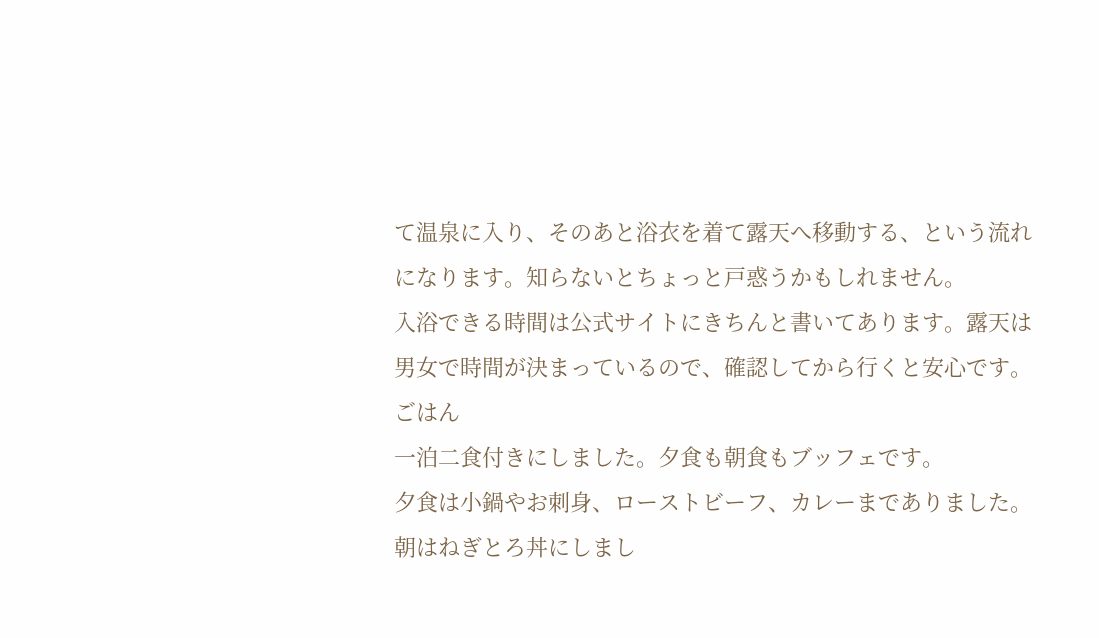て温泉に入り、そのあと浴衣を着て露天へ移動する、という流れになります。知らないとちょっと戸惑うかもしれません。
入浴できる時間は公式サイトにきちんと書いてあります。露天は男女で時間が決まっているので、確認してから行くと安心です。
ごはん
一泊二食付きにしました。夕食も朝食もブッフェです。
夕食は小鍋やお刺身、ローストビーフ、カレーまでありました。朝はねぎとろ丼にしまし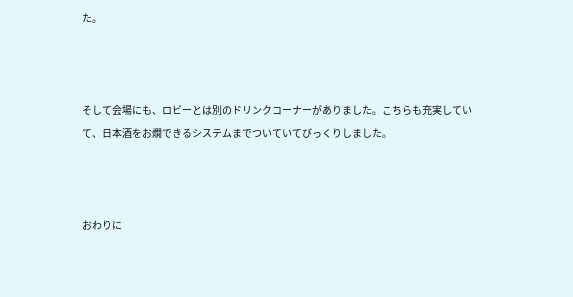た。



そして会場にも、ロビーとは別のドリンクコーナーがありました。こちらも充実していて、日本酒をお燗できるシステムまでついていてびっくりしました。



おわりに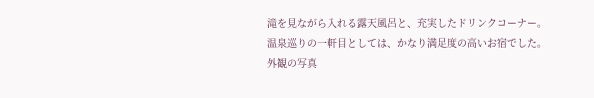滝を見ながら入れる露天風呂と、充実したドリンクコーナー。温泉巡りの一軒目としては、かなり満足度の高いお宿でした。
外観の写真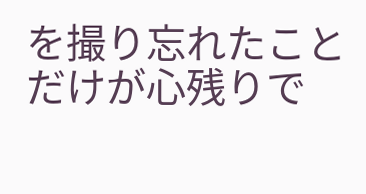を撮り忘れたことだけが心残りで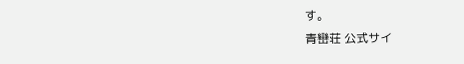す。
青巒荘 公式サイ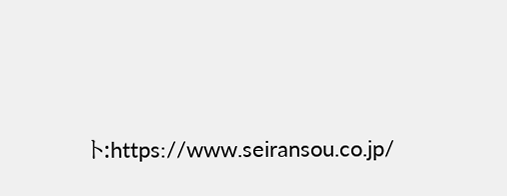ト:https://www.seiransou.co.jp/